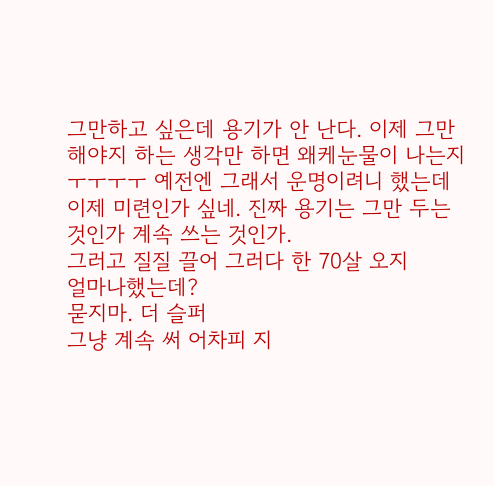그만하고 싶은데 용기가 안 난다. 이제 그만 해야지 하는 생각만 하면 왜케눈물이 나는지 ㅜㅜㅜㅜ 예전엔 그래서 운명이려니 했는데 이제 미련인가 싶네. 진짜 용기는 그만 두는 것인가 계속 쓰는 것인가.
그러고 질질 끌어 그러다 한 70살 오지
얼마나했는데?
묻지마. 더 슬퍼
그냥 계속 써 어차피 지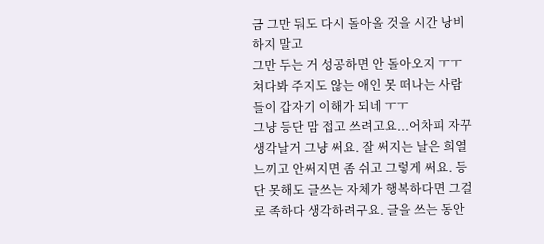금 그만 둬도 다시 돌아올 것을 시간 낭비하지 말고
그만 두는 거 성공하면 안 돌아오지 ㅜㅜ 쳐다봐 주지도 않는 애인 못 떠나는 사람들이 갑자기 이해가 되네 ㅜㅜ
그냥 등단 맘 접고 쓰려고요...어차피 자꾸 생각날거 그냥 써요. 잘 써지는 날은 희열 느끼고 안써지면 좀 쉬고 그렇게 써요. 등단 못해도 글쓰는 자체가 행복하다면 그걸로 족하다 생각하려구요. 글을 쓰는 동안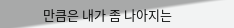만큼은 내가 좀 나아지는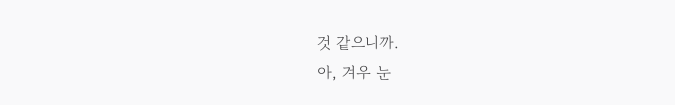것 같으니까.
아, 겨우 눈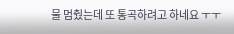물 멈췄는데 또 통곡하려고 하네요 ㅜㅜ